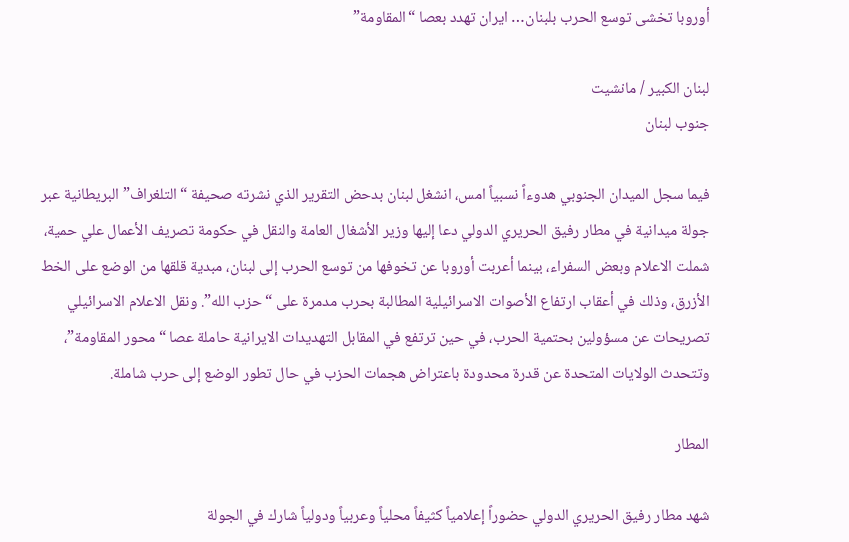أوروبا تخشى توسع الحرب بلبنان… ايران تهدد بعصا “المقاومة”

لبنان الكبير / مانشيت
جنوب لبنان

فيما سجل الميدان الجنوبي هدوءاً نسبياً امس، انشغل لبنان بدحض التقرير الذي نشرته صحيفة “التلغراف” البريطانية عبر جولة ميدانية في مطار رفيق الحريري الدولي دعا إليها وزير الأشغال العامة والنقل في حكومة تصريف الأعمال علي حمية، شملت الاعلام وبعض السفراء، بينما أعربت أوروبا عن تخوفها من توسع الحرب إلى لبنان، مبدية قلقها من الوضع على الخط الأزرق، وذلك في أعقاب ارتفاع الأصوات الاسرائيلية المطالبة بحرب مدمرة على “حزب الله”. ونقل الاعلام الاسرائيلي تصريحات عن مسؤولين بحتمية الحرب، في حين ترتفع في المقابل التهديدات الايرانية حاملة عصا “محور المقاومة”، وتتحدث الولايات المتحدة عن قدرة محدودة باعتراض هجمات الحزب في حال تطور الوضع إلى حرب شاملة.

المطار

شهد مطار رفيق الحريري الدولي حضوراً إعلامياً كثيفاً محلياً وعربياً ودولياً شارك في الجولة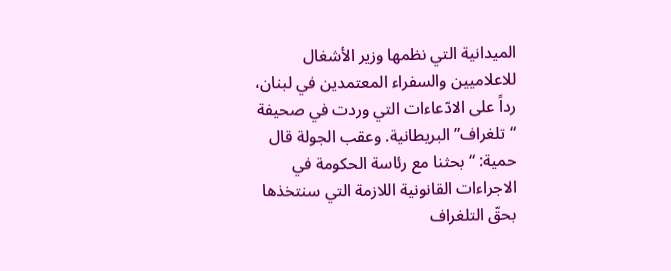الميدانية التي نظمها وزير الأشغال للاعلاميين والسفراء المعتمدين في لبنان، رداً على الادّعاءات التي وردت في صحيفة “تلغراف” البريطانية. وعقب الجولة قال حمية: “بحثنا مع رئاسة الحكومة في الاجراءات القانونية اللازمة التي سنتخذها بحقّ التلغراف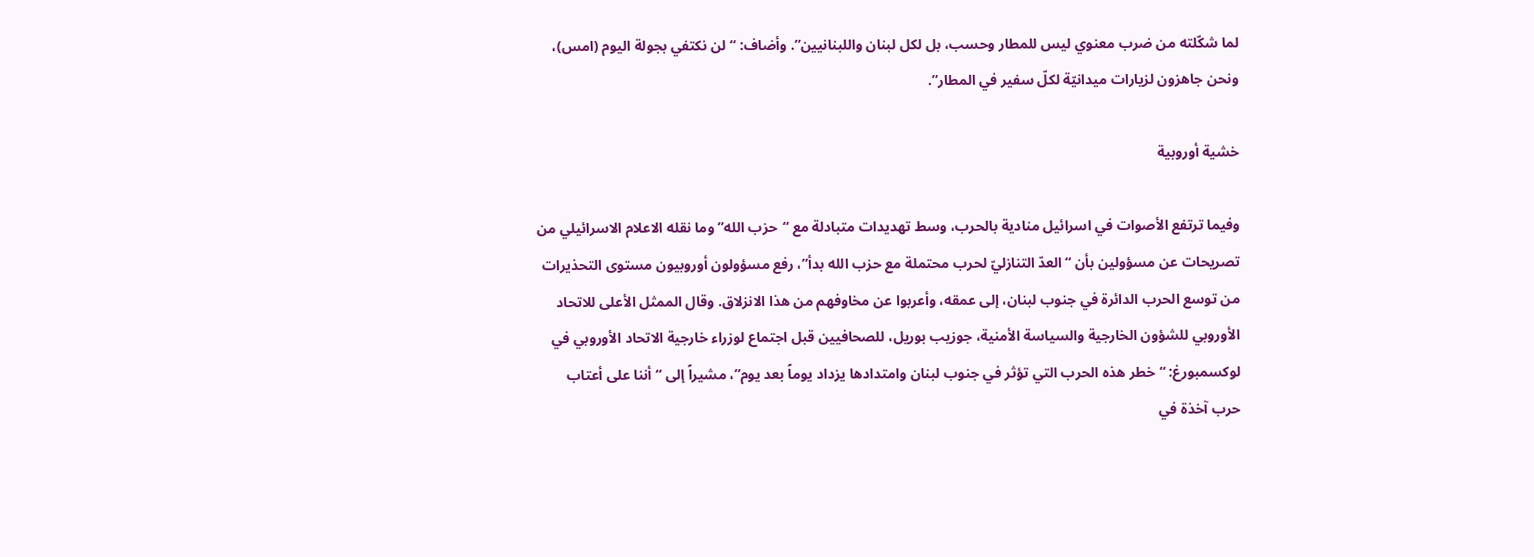لما شكّلته من ضرب معنوي ليس للمطار وحسب، بل لكل لبنان واللبنانيين”. وأضاف: “لن نكتفي بجولة اليوم (امس)، ونحن جاهزون لزيارات ميدانيّة لكلّ سفير في المطار”.

خشية أوروبية

وفيما ترتفع الأصوات في اسرائيل منادية بالحرب، وسط تهديدات متبادلة مع “حزب الله” وما نقله الاعلام الاسرائيلي من تصريحات عن مسؤولين بأن “العدّ التنازليّ لحرب محتملة مع حزب الله بدأ”، رفع مسؤولون أوروبيون مستوى التحذيرات من توسع الحرب الدائرة في جنوب لبنان، إلى عمقه، وأعربوا عن مخاوفهم من هذا الانزلاق. وقال الممثل الأعلى للاتحاد الأوروبي للشؤون الخارجية والسياسة الأمنية، جوزيب بوريل، للصحافيين قبل اجتماع لوزراء خارجية الاتحاد الأوروبي في لوكسمبورغ: “خطر هذه الحرب التي تؤثر في جنوب لبنان وامتدادها يزداد يوماً بعد يوم”، مشيراً إلى “أننا على أعتاب حرب آخذة في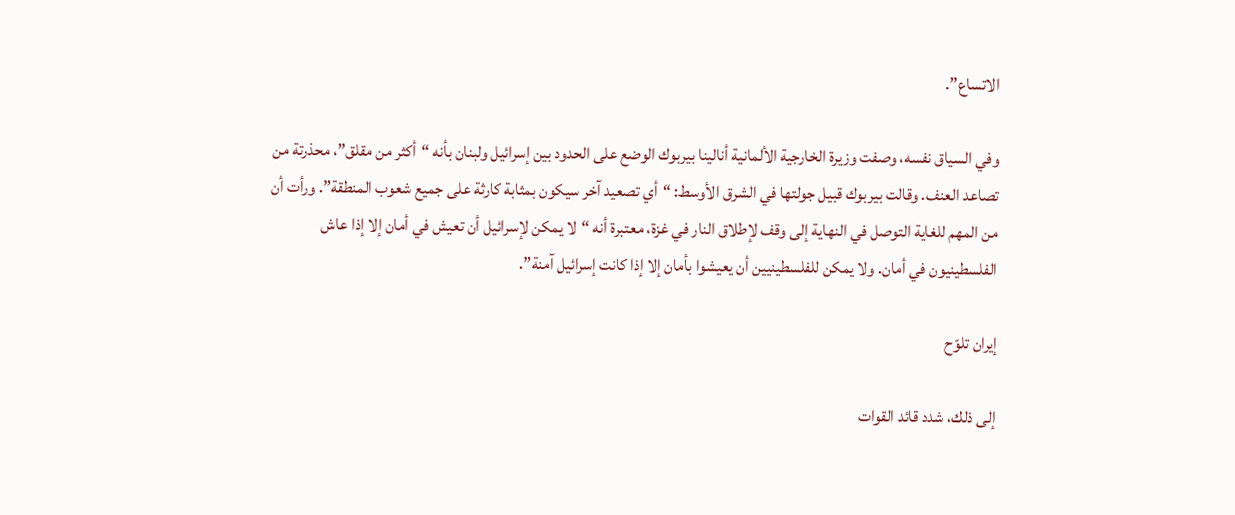الاتساع”.

وفي السياق نفسه، وصفت وزيرة الخارجية الألمانية أنالينا بيربوك الوضع على الحدود بين إسرائيل ولبنان بأنه “أكثر من مقلق”، محذرتة من تصاعد العنف. وقالت بيربوك قبيل جولتها في الشرق الأوسط: “أي تصعيد آخر سيكون بمثابة كارثة على جميع شعوب المنطقة”. ورأت أن من المهم للغاية التوصل في النهاية إلى وقف لإطلاق النار في غزة، معتبرة أنه “لا يمكن لإسرائيل أن تعيش في أمان إلا إذا عاش الفلسطينيون في أمان. ولا يمكن للفلسطينيين أن يعيشوا بأمان إلا إذا كانت إسرائيل آمنة”.

إيران تلوّح

إلى ذلك، شدد قائد القوات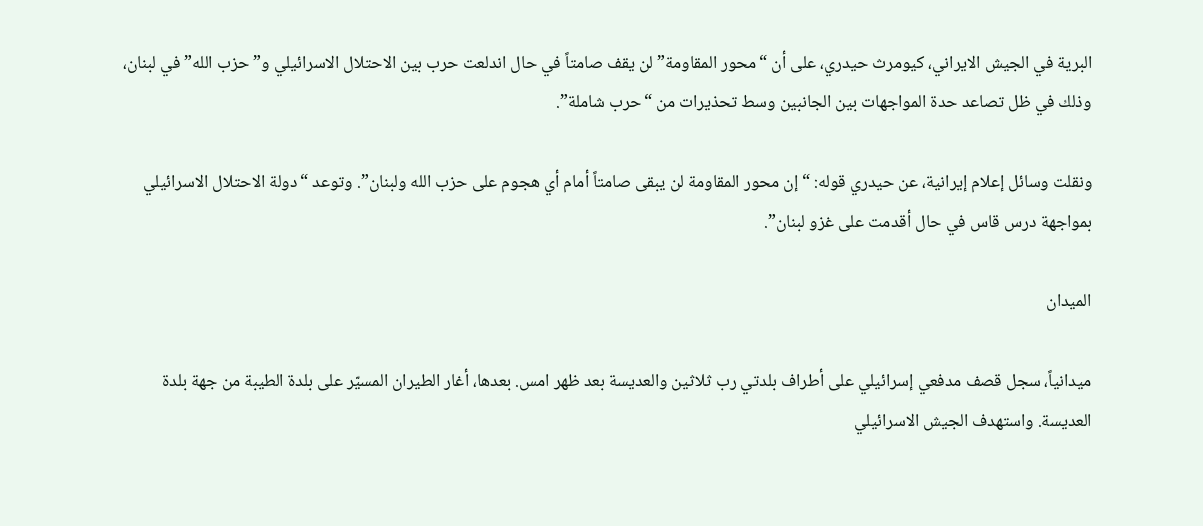البرية في الجيش الايراني، كيومرث حيدري، على أن “محور المقاومة” لن يقف صامتاً في حال اندلعت حرب بين الاحتلال الاسرائيلي و”حزب الله” في لبنان، وذلك في ظل تصاعد حدة المواجهات بين الجانبين وسط تحذيرات من “حرب شاملة”.

ونقلت وسائل إعلام إيرانية، عن حيدري قوله: “إن محور المقاومة لن يبقى صامتاً أمام أي هجوم على حزب الله ولبنان”. وتوعد “دولة الاحتلال الاسرائيلي بمواجهة درس قاس في حال أقدمت على غزو لبنان”.

الميدان

ميدانياً، سجل قصف مدفعي إسرائيلي على أطراف بلدتي رب ثلاثين والعديسة بعد ظهر امس. بعدها، أغار الطيران المسيّر على بلدة الطيبة من جهة بلدة العديسة. واستهدف الجيش الاسرائيلي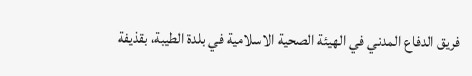فريق الدفاع المدني في الهيئة الصحية الاسلامية في بلدة الطيبة، بقذيفة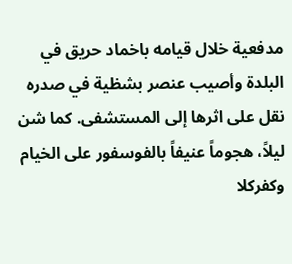مدفعية خلال قيامه باخماد حريق في البلدة وأصيب عنصر بشظية في صدره نقل على اثرها إلى المستشفى. كما شن ليلاً، هجوماً عنيفاً بالفوسفور على الخيام وكفركلا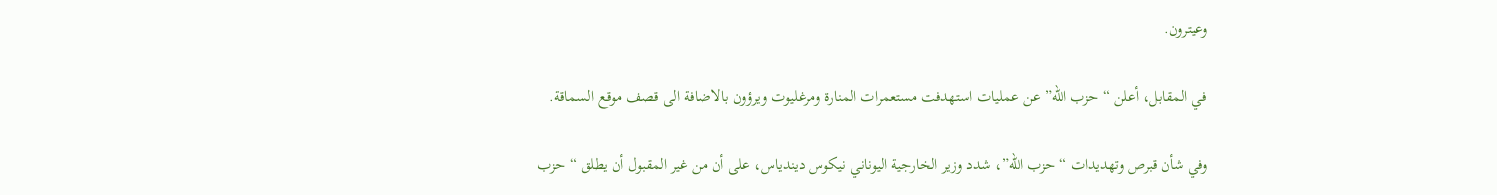وعيترون.

في المقابل، أعلن “حزب الله” عن عمليات استهدفت مستعمرات المنارة ومرغليوت ويرؤون بالاضافة الى قصف موقع السماقة.

وفي شأن قبرص وتهديدات “حزب الله”، شدد وزير الخارجية اليوناني نيكوس ديندياس، على أن من غير المقبول أن يطلق “حزب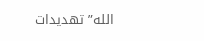الله” تهديدات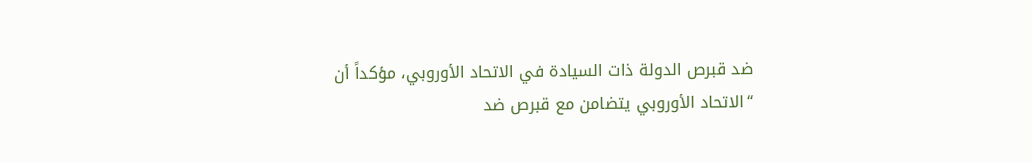ضد قبرص الدولة ذات السيادة في الاتحاد الأوروبي، مؤكداً أن “الاتحاد الأوروبي يتضامن مع قبرص ضد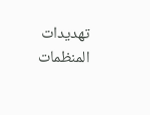تهديدات المنظمات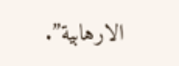الارهابية”.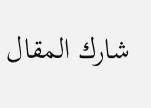شارك المقال